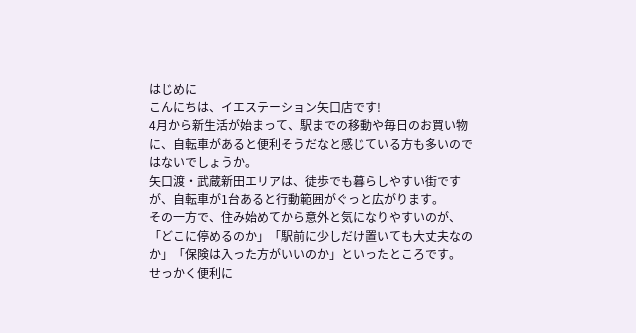はじめに
こんにちは、イエステーション矢口店です!
4月から新生活が始まって、駅までの移動や毎日のお買い物に、自転車があると便利そうだなと感じている方も多いのではないでしょうか。
矢口渡・武蔵新田エリアは、徒歩でも暮らしやすい街ですが、自転車が1台あると行動範囲がぐっと広がります。
その一方で、住み始めてから意外と気になりやすいのが、「どこに停めるのか」「駅前に少しだけ置いても大丈夫なのか」「保険は入った方がいいのか」といったところです。
せっかく便利に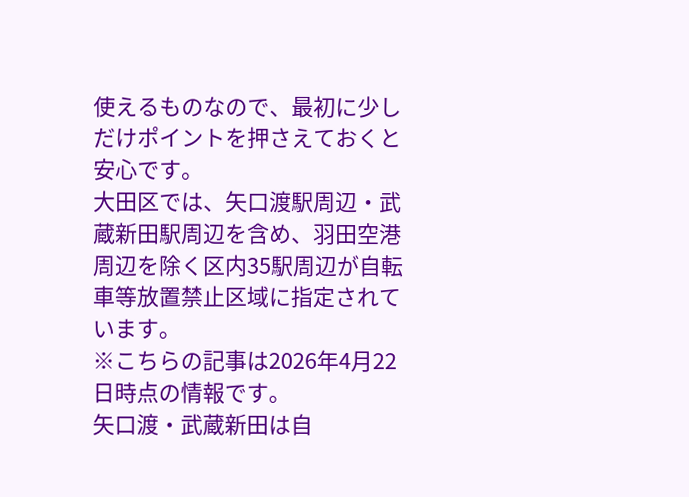使えるものなので、最初に少しだけポイントを押さえておくと安心です。
大田区では、矢口渡駅周辺・武蔵新田駅周辺を含め、羽田空港周辺を除く区内35駅周辺が自転車等放置禁止区域に指定されています。
※こちらの記事は2026年4月22日時点の情報です。
矢口渡・武蔵新田は自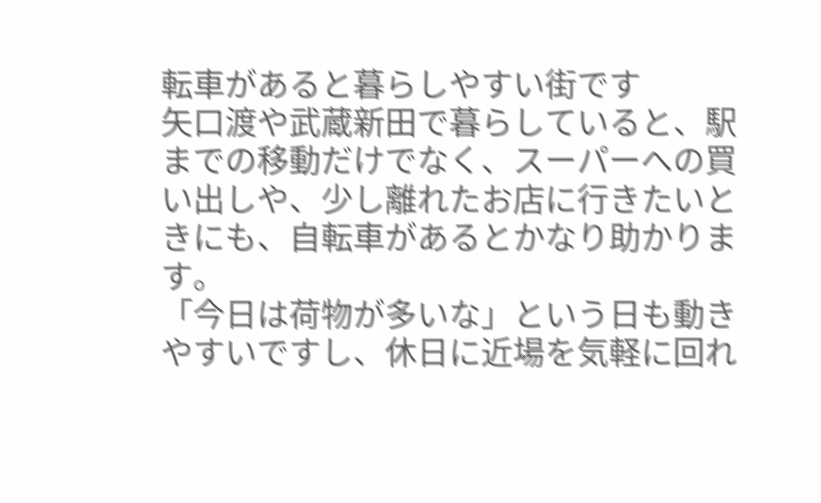転車があると暮らしやすい街です
矢口渡や武蔵新田で暮らしていると、駅までの移動だけでなく、スーパーへの買い出しや、少し離れたお店に行きたいときにも、自転車があるとかなり助かります。
「今日は荷物が多いな」という日も動きやすいですし、休日に近場を気軽に回れ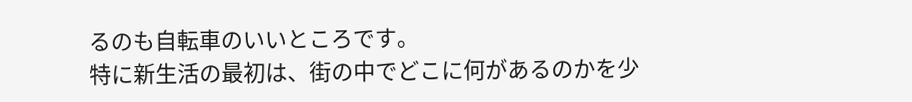るのも自転車のいいところです。
特に新生活の最初は、街の中でどこに何があるのかを少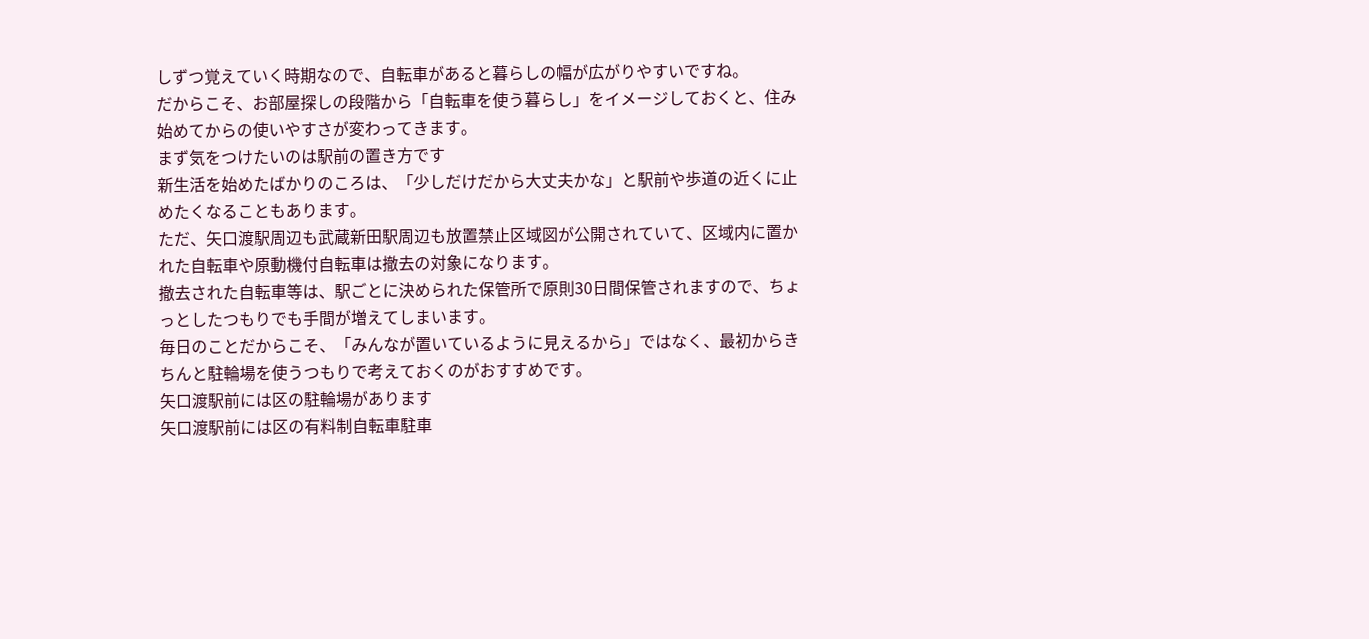しずつ覚えていく時期なので、自転車があると暮らしの幅が広がりやすいですね。
だからこそ、お部屋探しの段階から「自転車を使う暮らし」をイメージしておくと、住み始めてからの使いやすさが変わってきます。
まず気をつけたいのは駅前の置き方です
新生活を始めたばかりのころは、「少しだけだから大丈夫かな」と駅前や歩道の近くに止めたくなることもあります。
ただ、矢口渡駅周辺も武蔵新田駅周辺も放置禁止区域図が公開されていて、区域内に置かれた自転車や原動機付自転車は撤去の対象になります。
撤去された自転車等は、駅ごとに決められた保管所で原則30日間保管されますので、ちょっとしたつもりでも手間が増えてしまいます。
毎日のことだからこそ、「みんなが置いているように見えるから」ではなく、最初からきちんと駐輪場を使うつもりで考えておくのがおすすめです。
矢口渡駅前には区の駐輪場があります
矢口渡駅前には区の有料制自転車駐車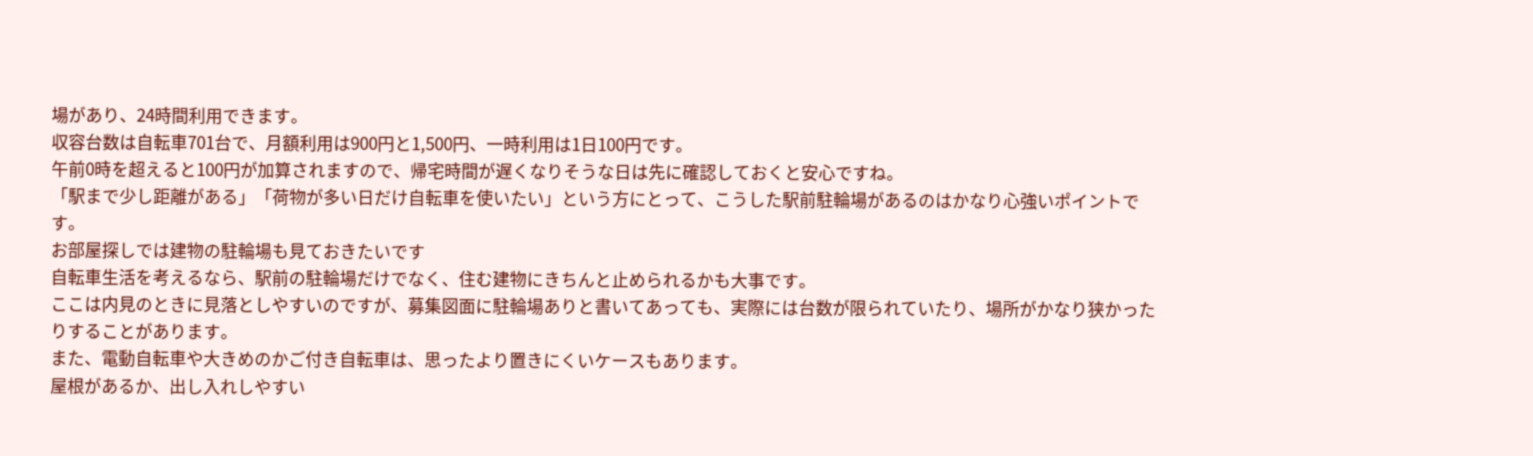場があり、24時間利用できます。
収容台数は自転車701台で、月額利用は900円と1,500円、一時利用は1日100円です。
午前0時を超えると100円が加算されますので、帰宅時間が遅くなりそうな日は先に確認しておくと安心ですね。
「駅まで少し距離がある」「荷物が多い日だけ自転車を使いたい」という方にとって、こうした駅前駐輪場があるのはかなり心強いポイントです。
お部屋探しでは建物の駐輪場も見ておきたいです
自転車生活を考えるなら、駅前の駐輪場だけでなく、住む建物にきちんと止められるかも大事です。
ここは内見のときに見落としやすいのですが、募集図面に駐輪場ありと書いてあっても、実際には台数が限られていたり、場所がかなり狭かったりすることがあります。
また、電動自転車や大きめのかご付き自転車は、思ったより置きにくいケースもあります。
屋根があるか、出し入れしやすい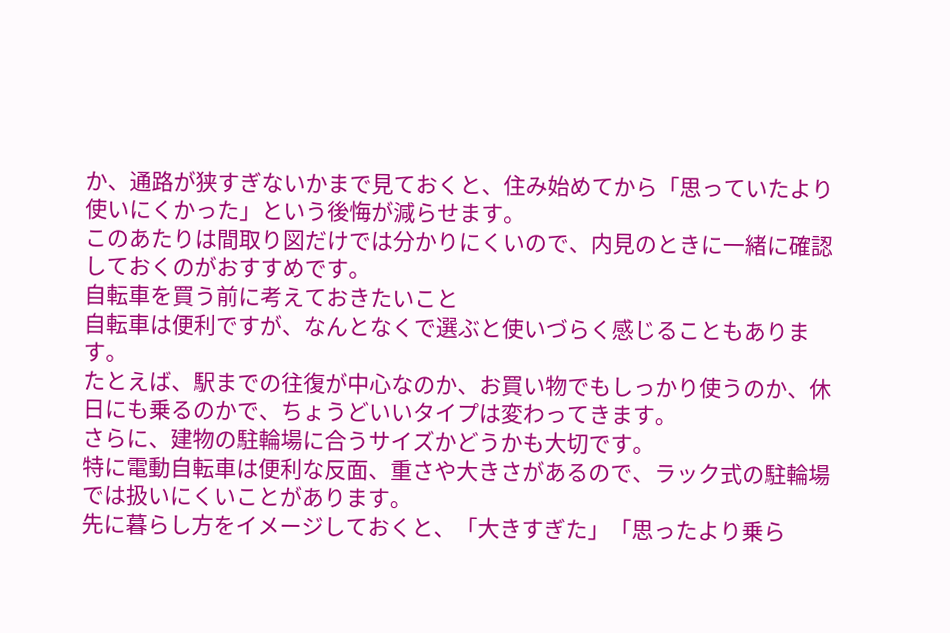か、通路が狭すぎないかまで見ておくと、住み始めてから「思っていたより使いにくかった」という後悔が減らせます。
このあたりは間取り図だけでは分かりにくいので、内見のときに一緒に確認しておくのがおすすめです。
自転車を買う前に考えておきたいこと
自転車は便利ですが、なんとなくで選ぶと使いづらく感じることもあります。
たとえば、駅までの往復が中心なのか、お買い物でもしっかり使うのか、休日にも乗るのかで、ちょうどいいタイプは変わってきます。
さらに、建物の駐輪場に合うサイズかどうかも大切です。
特に電動自転車は便利な反面、重さや大きさがあるので、ラック式の駐輪場では扱いにくいことがあります。
先に暮らし方をイメージしておくと、「大きすぎた」「思ったより乗ら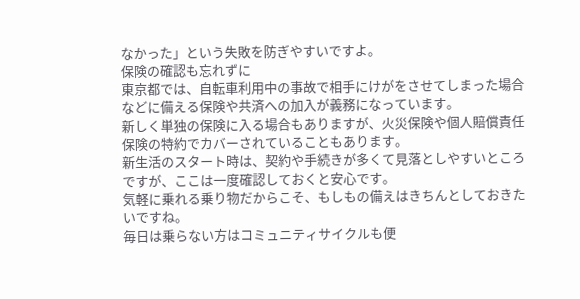なかった」という失敗を防ぎやすいですよ。
保険の確認も忘れずに
東京都では、自転車利用中の事故で相手にけがをさせてしまった場合などに備える保険や共済への加入が義務になっています。
新しく単独の保険に入る場合もありますが、火災保険や個人賠償責任保険の特約でカバーされていることもあります。
新生活のスタート時は、契約や手続きが多くて見落としやすいところですが、ここは一度確認しておくと安心です。
気軽に乗れる乗り物だからこそ、もしもの備えはきちんとしておきたいですね。
毎日は乗らない方はコミュニティサイクルも便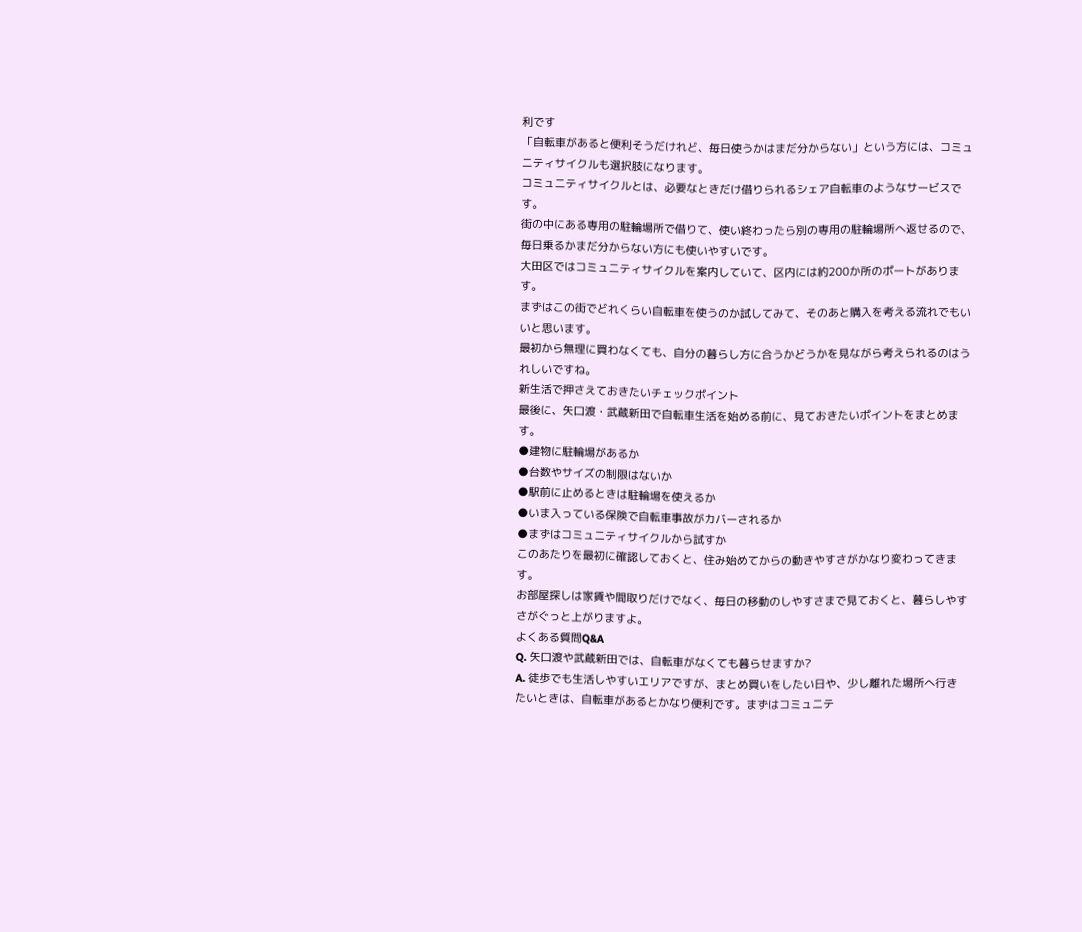利です
「自転車があると便利そうだけれど、毎日使うかはまだ分からない」という方には、コミュニティサイクルも選択肢になります。
コミュニティサイクルとは、必要なときだけ借りられるシェア自転車のようなサービスです。
街の中にある専用の駐輪場所で借りて、使い終わったら別の専用の駐輪場所へ返せるので、毎日乗るかまだ分からない方にも使いやすいです。
大田区ではコミュニティサイクルを案内していて、区内には約200か所のポートがあります。
まずはこの街でどれくらい自転車を使うのか試してみて、そのあと購入を考える流れでもいいと思います。
最初から無理に買わなくても、自分の暮らし方に合うかどうかを見ながら考えられるのはうれしいですね。
新生活で押さえておきたいチェックポイント
最後に、矢口渡・武蔵新田で自転車生活を始める前に、見ておきたいポイントをまとめます。
●建物に駐輪場があるか
●台数やサイズの制限はないか
●駅前に止めるときは駐輪場を使えるか
●いま入っている保険で自転車事故がカバーされるか
●まずはコミュニティサイクルから試すか
このあたりを最初に確認しておくと、住み始めてからの動きやすさがかなり変わってきます。
お部屋探しは家賃や間取りだけでなく、毎日の移動のしやすさまで見ておくと、暮らしやすさがぐっと上がりますよ。
よくある質問Q&A
Q. 矢口渡や武蔵新田では、自転車がなくても暮らせますか?
A. 徒歩でも生活しやすいエリアですが、まとめ買いをしたい日や、少し離れた場所へ行きたいときは、自転車があるとかなり便利です。まずはコミュニテ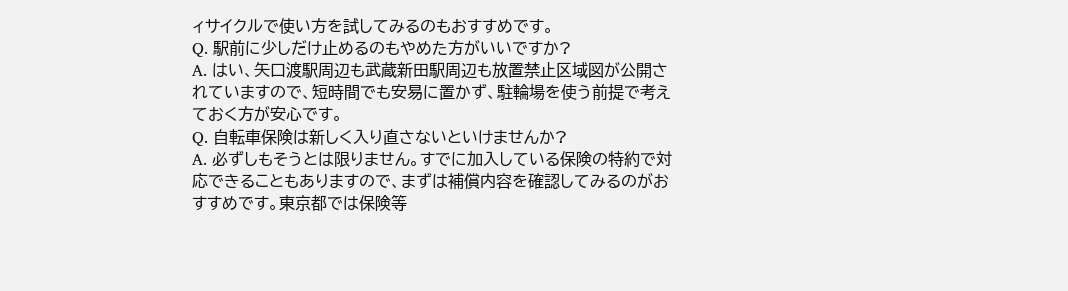ィサイクルで使い方を試してみるのもおすすめです。
Q. 駅前に少しだけ止めるのもやめた方がいいですか?
A. はい、矢口渡駅周辺も武蔵新田駅周辺も放置禁止区域図が公開されていますので、短時間でも安易に置かず、駐輪場を使う前提で考えておく方が安心です。
Q. 自転車保険は新しく入り直さないといけませんか?
A. 必ずしもそうとは限りません。すでに加入している保険の特約で対応できることもありますので、まずは補償内容を確認してみるのがおすすめです。東京都では保険等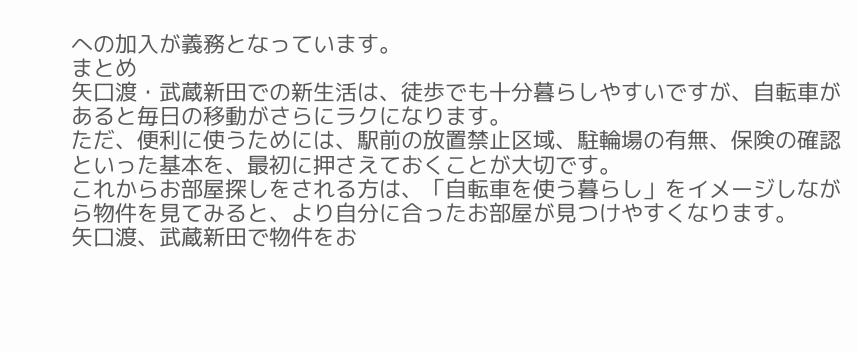への加入が義務となっています。
まとめ
矢口渡・武蔵新田での新生活は、徒歩でも十分暮らしやすいですが、自転車があると毎日の移動がさらにラクになります。
ただ、便利に使うためには、駅前の放置禁止区域、駐輪場の有無、保険の確認といった基本を、最初に押さえておくことが大切です。
これからお部屋探しをされる方は、「自転車を使う暮らし」をイメージしながら物件を見てみると、より自分に合ったお部屋が見つけやすくなります。
矢口渡、武蔵新田で物件をお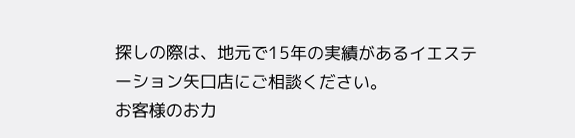探しの際は、地元で15年の実績があるイエステーション矢口店にご相談ください。
お客様のお力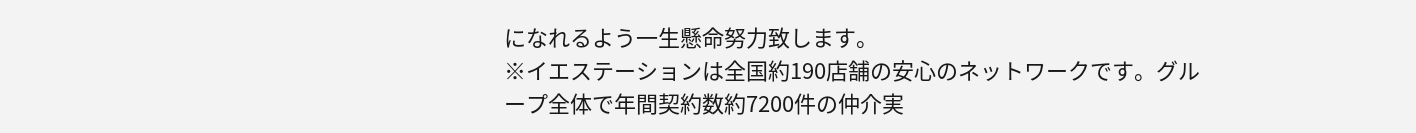になれるよう一生懸命努力致します。
※イエステーションは全国約190店舗の安心のネットワークです。グループ全体で年間契約数約7200件の仲介実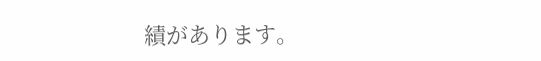績があります。